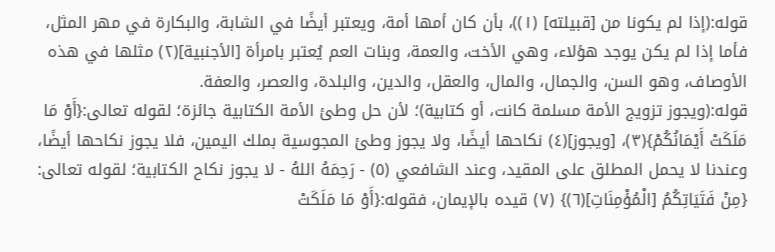قوله:(إذا لم يكونا من [قبيلته] (١))، بأن كان أمها أمة، ويعتبر أيضًا في الشابة، والبكارة في مهر المثل، فأما إذا لم يكن يوجد هؤلاء، وهي الأخت، والعمة، وبنات العم يُعتبر بامرأة [الأجنبية](٢) مثلها في هذه الأوصاف، وهو السن، والجمال، والمال، والعقل، والدين، والبلدة، والعصر، والعفة.
قوله:(ويجوز تزويج الأمة مسلمة كانت، أو كتابية)؛ لأن حل وطئ الأمة الكتابية جائزة؛ لقوله تعالى:{أَوْ مَا مَلَكَتْ أَيْمَانُكُمْ}(٣)، [ويجوز](٤) نكاحها أيضًا، ولا يجوز وطئ المجوسية بملك اليمين، فلا يجوز نكاحها أيضًا، وعندنا لا يحمل المطلق على المقيد، وعند الشافعي (٥) - رَحِمَهُ اللهُ - لا يجوز نكاح الكتابية؛ لقوله تعالى: {مِنْ فَتَيَاتِكُمُ [الْمُؤْمِنَاتِ](٦)} (٧) قيده بالإيمان، فقوله:{أَوْ مَا مَلَكَتْ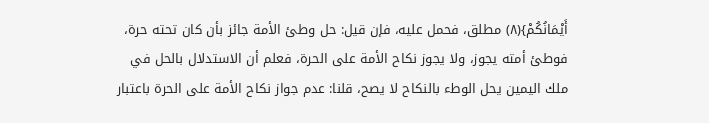أَيْمَانُكُمْ}(٨) مطلق، فحمل عليه، فإن قيل: حل وطئ الأمة جائز بأن كان تحته حرة، فوطئ أمته يجوز، ولا يجوز نكاح الأمة على الحرة، فعلم أن الاستدلال بالحل في ملك اليمين يحل الوطء بالنكاح لا يصح، قلنا: عدم جواز نكاح الأمة على الحرة باعتبار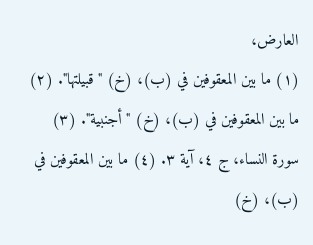العارض،
(١) ما بين المعقوفين في (ب)، (خ) "قبيلتها". (٢) ما بين المعقوفين في (ب)، (خ) "أجنبية". (٣) سورة النساء، ج ٤، آية ٣. (٤) ما بين المعقوفين في (ب)، (خ)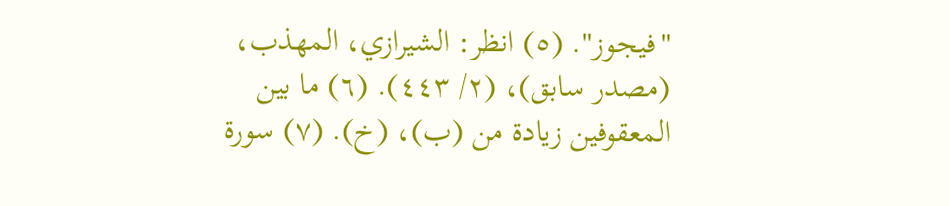"فيجوز". (٥) انظر: الشيرازي، المهذب، (مصدر سابق)، (٢/ ٤٤٣). (٦) ما بين المعقوفين زيادة من (ب)، (خ). (٧) سورة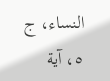النساء، ج ٥، آية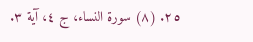٢٥. (٨) سورة النساء، ج ٤، آية ٣.